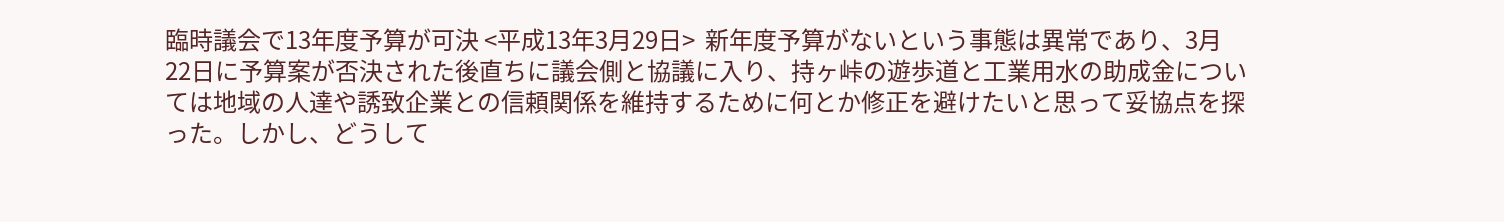臨時議会で13年度予算が可決 <平成13年3月29日>  新年度予算がないという事態は異常であり、3月22日に予算案が否決された後直ちに議会側と協議に入り、持ヶ峠の遊歩道と工業用水の助成金については地域の人達や誘致企業との信頼関係を維持するために何とか修正を避けたいと思って妥協点を探った。しかし、どうして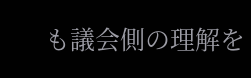も議会側の理解を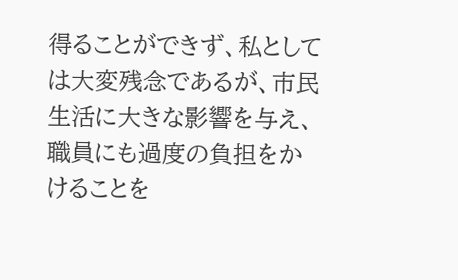得ることができず、私としては大変残念であるが、市民生活に大きな影響を与え、職員にも過度の負担をかけることを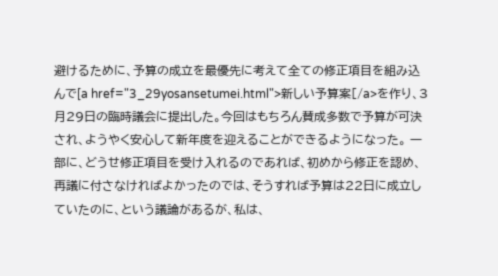避けるために、予算の成立を最優先に考えて全ての修正項目を組み込んで[a href="3_29yosansetumei.html">新しい予算案[/a>を作り、3月29日の臨時議会に提出した。今回はもちろん賛成多数で予算が可決され、ようやく安心して新年度を迎えることができるようになった。 一部に、どうせ修正項目を受け入れるのであれば、初めから修正を認め、再議に付さなければよかったのでは、そうすれば予算は22日に成立していたのに、という議論があるが、私は、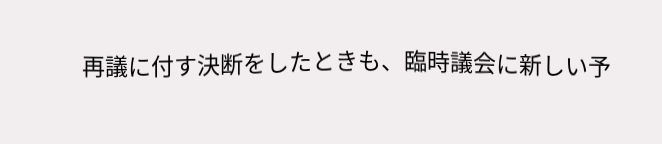再議に付す決断をしたときも、臨時議会に新しい予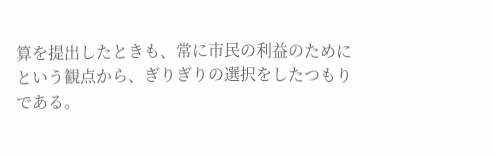算を提出したときも、常に市民の利益のためにという観点から、ぎりぎりの選択をしたつもりである。